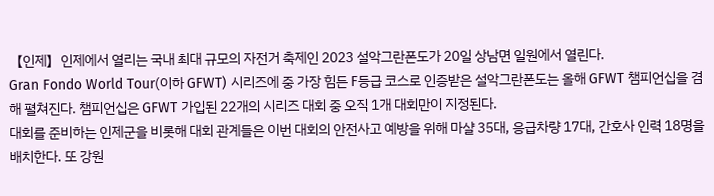【인제】인제에서 열리는 국내 최대 규모의 자전거 축제인 2023 설악그란폰도가 20일 상남면 일원에서 열린다.
Gran Fondo World Tour(이하 GFWT) 시리즈에 중 가장 힘든 F등급 코스로 인증받은 설악그란폰도는 올해 GFWT 챔피언십을 겸해 펼쳐진다. 챔피언십은 GFWT 가입된 22개의 시리즈 대회 중 오직 1개 대회만이 지정된다.
대회를 준비하는 인제군을 비롯해 대회 관계들은 이번 대회의 안전사고 예방을 위해 마샬 35대, 응급차량 17대, 간호사 인력 18명을 배치한다. 또 강원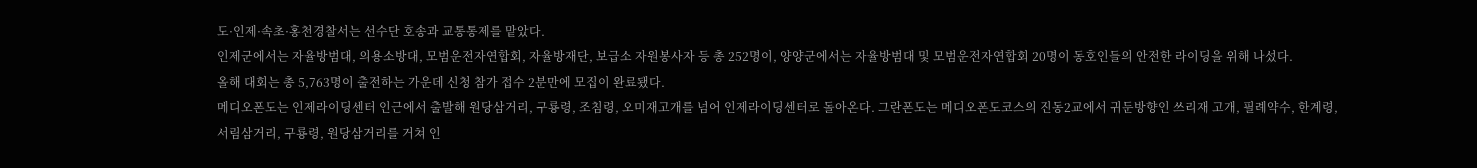도·인제·속초·홍천경찰서는 선수단 호송과 교통통제를 맡았다.
인제군에서는 자율방범대, 의용소방대, 모범운전자연합회, 자율방재단, 보급소 자원봉사자 등 총 252명이, 양양군에서는 자율방범대 및 모범운전자연합회 20명이 동호인들의 안전한 라이딩을 위해 나섰다.
올해 대회는 총 5,763명이 출전하는 가운데 신청 참가 접수 2분만에 모집이 완료됐다.
메디오폰도는 인제라이딩센터 인근에서 출발해 원당삼거리, 구룡령, 조침령, 오미재고개를 넘어 인제라이딩센터로 돌아온다. 그란폰도는 메디오폰도코스의 진동2교에서 귀둔방향인 쓰리재 고개, 필례약수, 한계령, 서림삼거리, 구룡령, 원당삼거리를 거쳐 인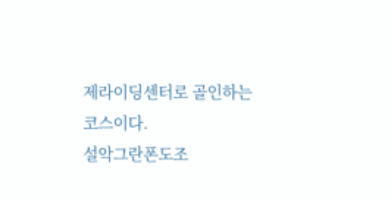제라이딩센터로 골인하는 코스이다.
설악그란폰도조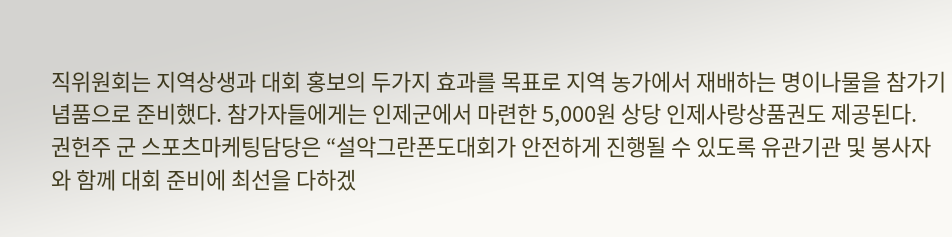직위원회는 지역상생과 대회 홍보의 두가지 효과를 목표로 지역 농가에서 재배하는 명이나물을 참가기념품으로 준비했다. 참가자들에게는 인제군에서 마련한 5,000원 상당 인제사랑상품권도 제공된다.
권헌주 군 스포츠마케팅담당은 “설악그란폰도대회가 안전하게 진행될 수 있도록 유관기관 및 봉사자와 함께 대회 준비에 최선을 다하겠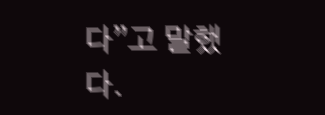다”고 말했다.